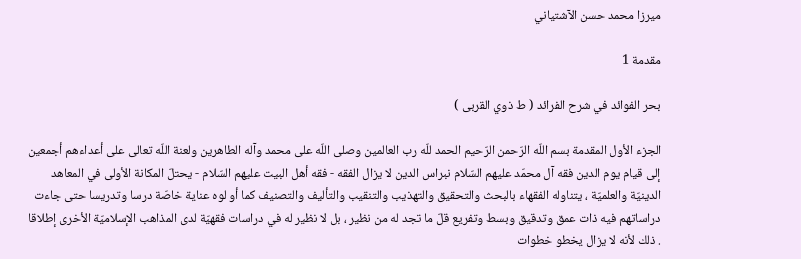ميرزا محمد حسن الآشتياني

مقدمة 1

بحر الفوائد في شرح الفرائد ( ط ذوي القربى )

الجزء الأول المقدمة بسم اللّه الرّحمن الرّحيم الحمد للّه رب العالمين وصلى اللّه على محمد وآله الطاهرين ولعنة اللّه تعالى على أعداءهم أجمعين إلى قيام يوم الدين فقه آل محمّد عليهم السّلام نبراس الدين لا يزال الفقه - فقه أهل البيت عليهم السّلام - يحتلّ المكانة الأولى في المعاهد الدينيّة والعلميّة ، يتناوله الفقهاء بالبحث والتحقيق والتهذيب والتنقيب والتأليف والتصنيف كما أو لوه عناية خاصّة درسا وتدريسا حتى جاءت دراساتهم فيه ذات عمق وتدقيق وبسط وتفريع قلّ ما تجد له من نظير ، بل لا نظير له في دراسات فقهيّة لدى المذاهب الإسلاميّة الأخرى إطلاقا . ذلك لأنه لا يزال يخطو خطوات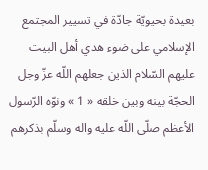بعيدة بحيويّة جادّة في تسيير المجتمع الإسلامي على ضوء هدي أهل البيت عليهم السّلام الذين جعلهم اللّه عزّ وجل الحجّة بينه وبين خلقه « 1 » ونوّه الرّسول الأعظم صلّى اللّه عليه واله وسلّم بذكرهم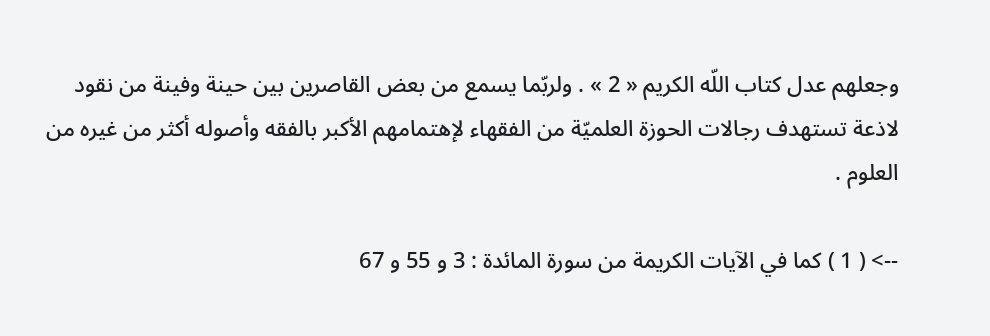وجعلهم عدل كتاب اللّه الكريم « 2 » . ولربّما يسمع من بعض القاصرين بين حينة وفينة من نقود لاذعة تستهدف رجالات الحوزة العلميّة من الفقهاء لإهتمامهم الأكبر بالفقه وأصوله أكثر من غيره من العلوم .

--> ( 1 ) كما في الآيات الكريمة من سورة المائدة : 3 و 55 و 67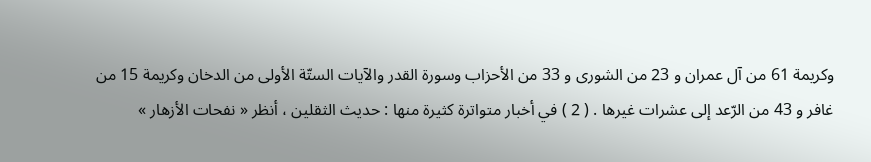وكريمة 61 من آل عمران و 23 من الشورى و 33 من الأحزاب وسورة القدر والآيات الستّة الأولى من الدخان وكريمة 15 من غافر و 43 من الرّعد إلى عشرات غيرها . ( 2 ) في أخبار متواترة كثيرة منها : حديث الثقلين ، أنظر « نفحات الأزهار »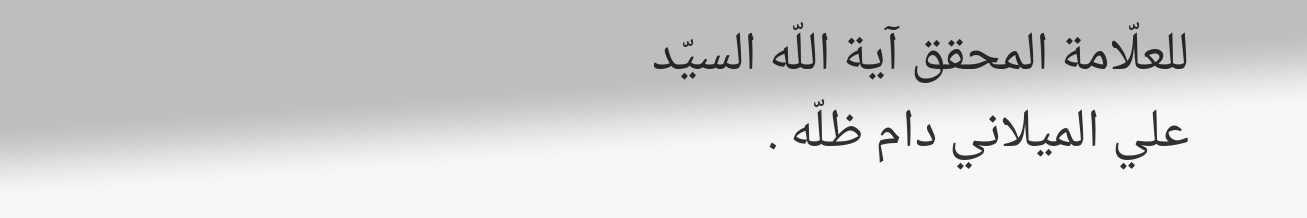للعلّامة المحقق آية اللّه السيّد علي الميلاني دام ظلّه .